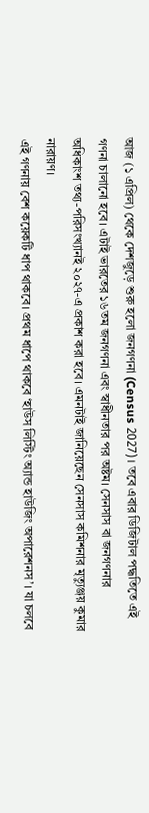আজ (১ এপ্রিল) থেকে দেশজুড়ে শুরু হলো জনগণনা (Census 2027)। তবে এবার ডিজিটাল পদ্ধতিতে এই গণনা চালানো হবে। এটাই ভারতের ১৬তম জনগণনা এবং স্বাধীনতার পর অষ্টম। সেনসাস বা জনগণনার অধিকাংশ তথ্য-পরিসংখ্যানই ২০২৭-এ প্রকাশ করা হবে। এমনটাই জানিয়েছেন সেনসাস কমিশনার মৃত্যুঞ্জয় কুমার নারায়ণ।
এই গণনায় বেশ কয়েকটি ধাপ থাকবে। প্রথম ধাপে থাকবে ‘হাউস লিস্টিং অ্যান্ড হাউজিং অপারেশনস’। যা চলবে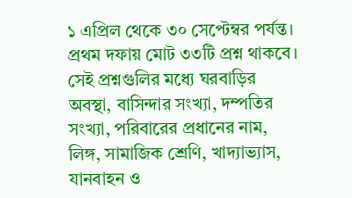১ এপ্রিল থেকে ৩০ সেপ্টেম্বর পর্যন্ত। প্রথম দফায় মোট ৩৩টি প্রশ্ন থাকবে। সেই প্রশ্নগুলির মধ্যে ঘরবাড়ির অবস্থা, বাসিন্দার সংখ্যা, দম্পতির সংখ্যা, পরিবারের প্রধানের নাম, লিঙ্গ, সামাজিক শ্রেণি, খাদ্যাভ্যাস, যানবাহন ও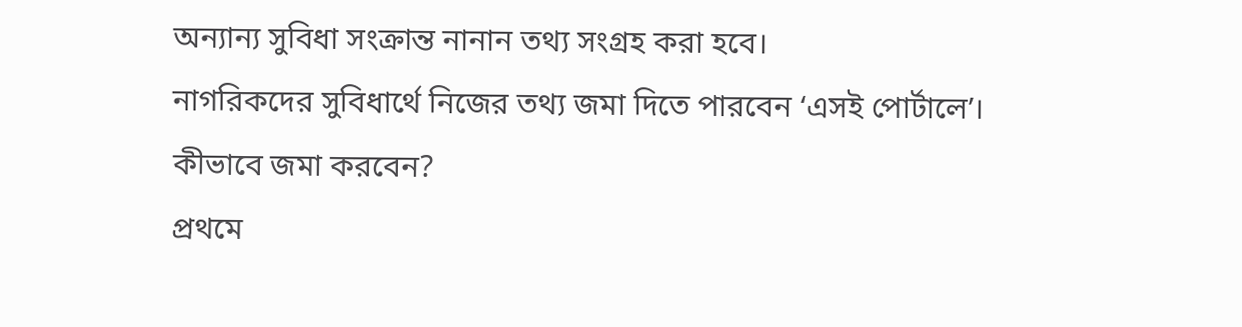অন্যান্য সুবিধা সংক্রান্ত নানান তথ্য সংগ্রহ করা হবে।
নাগরিকদের সুবিধার্থে নিজের তথ্য জমা দিতে পারবেন ‘এসই পোর্টালে’।
কীভাবে জমা করবেন?
প্রথমে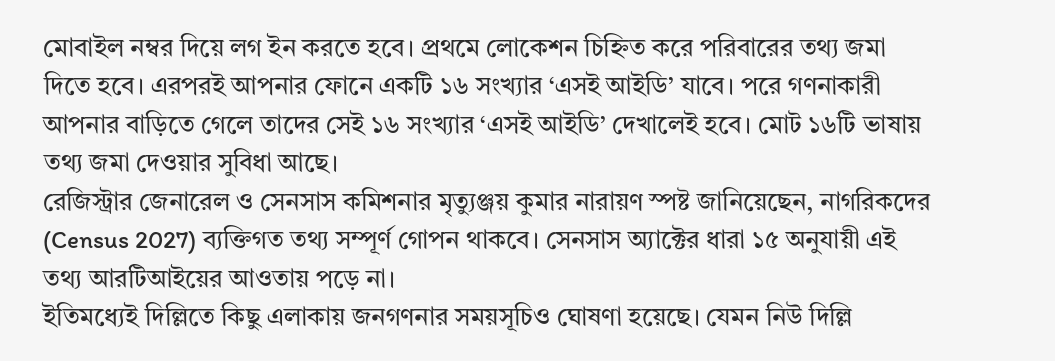মোবাইল নম্বর দিয়ে লগ ইন করতে হবে। প্রথমে লোকেশন চিহ্নিত করে পরিবারের তথ্য জমা দিতে হবে। এরপরই আপনার ফোনে একটি ১৬ সংখ্যার ‘এসই আইডি’ যাবে। পরে গণনাকারী আপনার বাড়িতে গেলে তাদের সেই ১৬ সংখ্যার ‘এসই আইডি’ দেখালেই হবে। মোট ১৬টি ভাষায় তথ্য জমা দেওয়ার সুবিধা আছে।
রেজিস্ট্রার জেনারেল ও সেনসাস কমিশনার মৃত্যুঞ্জয় কুমার নারায়ণ স্পষ্ট জানিয়েছেন, নাগরিকদের (Census 2027) ব্যক্তিগত তথ্য সম্পূর্ণ গোপন থাকবে। সেনসাস অ্যাক্টের ধারা ১৫ অনুযায়ী এই তথ্য আরটিআইয়ের আওতায় পড়ে না।
ইতিমধ্যেই দিল্লিতে কিছু এলাকায় জনগণনার সময়সূচিও ঘোষণা হয়েছে। যেমন নিউ দিল্লি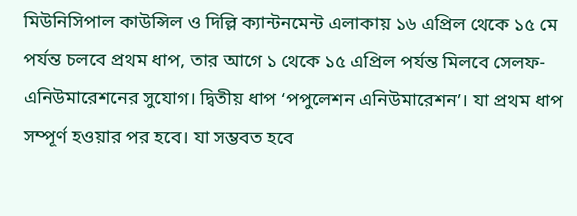মিউনিসিপাল কাউন্সিল ও দিল্লি ক্যান্টনমেন্ট এলাকায় ১৬ এপ্রিল থেকে ১৫ মে পর্যন্ত চলবে প্রথম ধাপ, তার আগে ১ থেকে ১৫ এপ্রিল পর্যন্ত মিলবে সেলফ-এনিউমারেশনের সুযোগ। দ্বিতীয় ধাপ ‘পপুলেশন এনিউমারেশন’। যা প্রথম ধাপ সম্পূর্ণ হওয়ার পর হবে। যা সম্ভবত হবে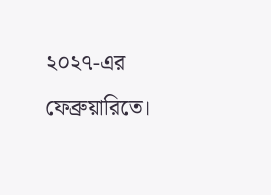২০২৭-এর ফেব্রুয়ারিতে।